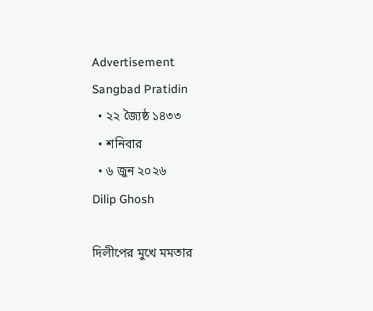Advertisement
Sangbad Pratidin
  • ২২ জ্যৈষ্ঠ ১৪৩৩
  • শনিবার
  • ৬ জুন ২০২৬
Dilip Ghosh

দিলীপের মুখে মমতার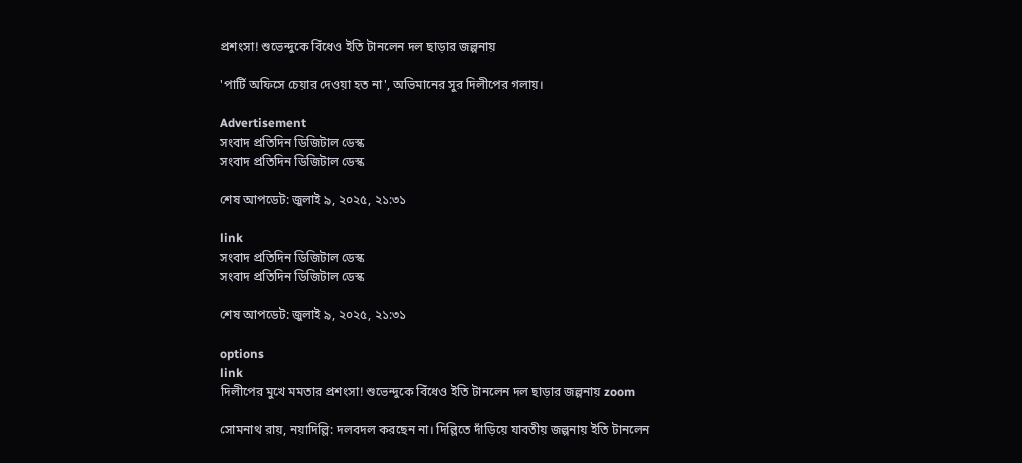প্রশংসা! শুভেন্দুকে বিঁধেও ইতি টানলেন দল ছাড়ার জল্পনায়

'পার্টি অফিসে চেয়ার দেওয়া হত না', অভিমানের সুর দিলীপের গলায়।

Advertisement
সংবাদ প্রতিদিন ডিজিটাল ডেস্ক
সংবাদ প্রতিদিন ডিজিটাল ডেস্ক

শেষ আপডেট: জুলাই ৯, ২০২৫, ২১:৩১

link
সংবাদ প্রতিদিন ডিজিটাল ডেস্ক
সংবাদ প্রতিদিন ডিজিটাল ডেস্ক

শেষ আপডেট: জুলাই ৯, ২০২৫, ২১:৩১

options
link
দিলীপের মুখে মমতার প্রশংসা! শুভেন্দুকে বিঁধেও ইতি টানলেন দল ছাড়ার জল্পনায় zoom

সোমনাথ রায়, নয়াদিল্লি: দলবদল করছেন না। দিল্লিতে দাঁড়িয়ে যাবতীয় জল্পনায় ইতি টানলেন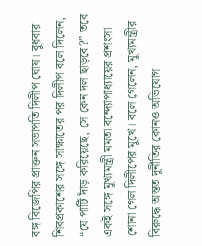বঙ্গ বিজেপির প্রাক্তন সভাপতি দিলীপ ঘোষ। বুধবার শিবপ্রকাশের সঙ্গে সাক্ষাতের পর দিলীপ বলে দিলেন, “যে পার্টি দাঁড় করিয়েছে, সে কেন দল ছাড়বে?” তবে একই সঙ্গে মুখ্যমন্ত্রী মমতা বন্দ্যোপাধ্যায়ের প্রশংসা শোনা গেল দিলীপের মুখে। বলে গেলেন, মুখ্যমন্ত্রীর বিরুদ্ধে অন্তত দুর্নীতির কোনও অভিযোগ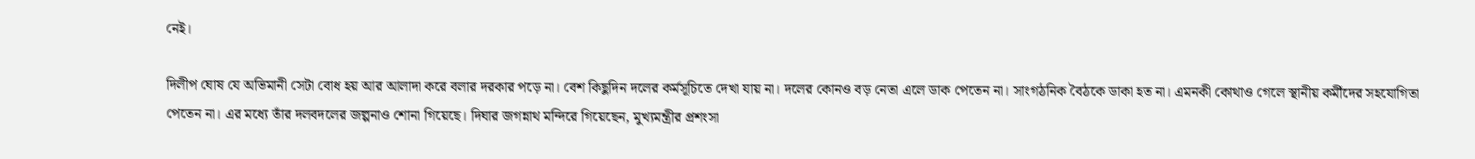নেই।

দিলীপ ঘোষ যে অভিমানী সেটা বোধ হয় আর আলাদা করে বলার দরকার পড়ে না। বেশ কিছুদিন দলের কর্মসূচিতে দেখা যায় না। দলের কোনও বড় নেতা এলে ডাক পেতেন না। সাংগঠনিক বৈঠকে ডাকা হত না। এমনকী কোথাও গেলে স্থানীয় কর্মীদের সহযোগিতা পেতেন না। এর মধ্যে তাঁর দলবদলের জল্পনাও শোনা গিয়েছে। দিঘার জগন্নাথ মন্দিরে গিয়েছেন, মুখ্যমন্ত্রীর প্রশংসা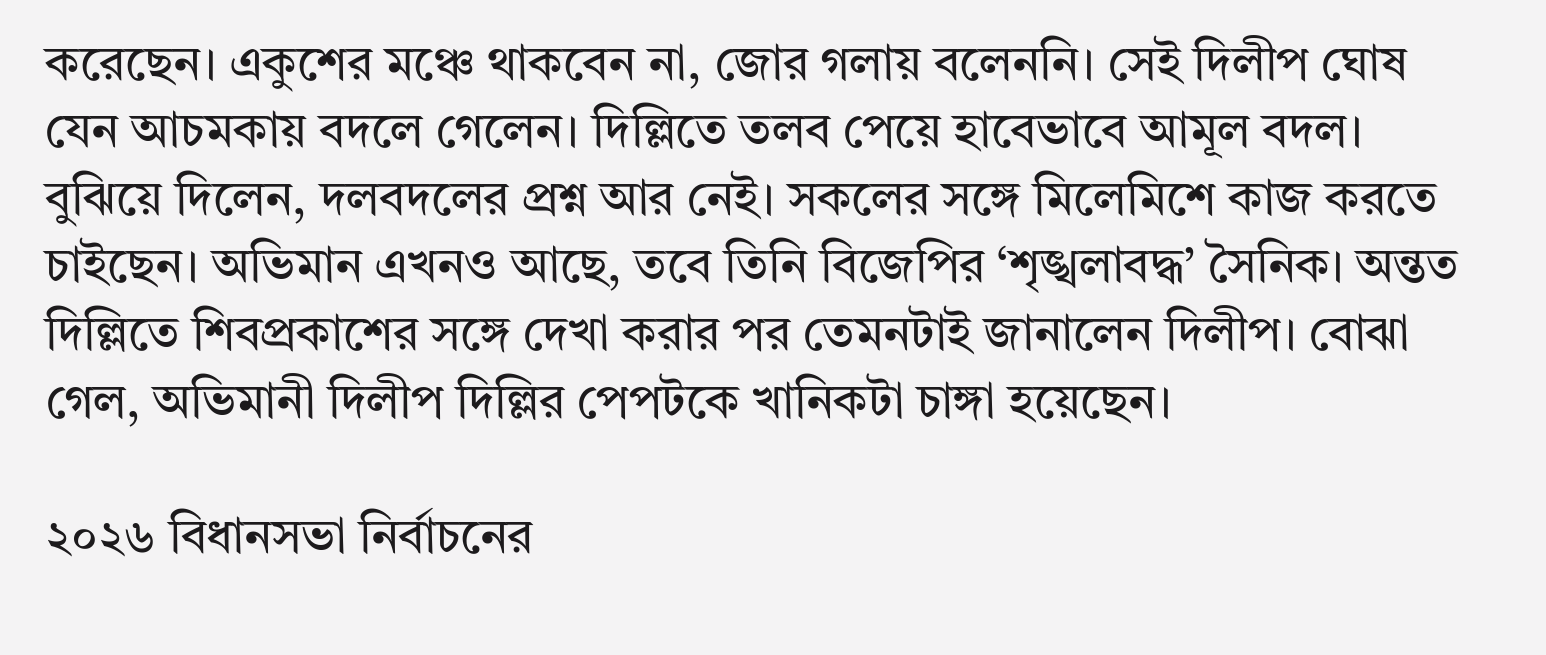করেছেন। একুশের মঞ্চে থাকবেন না, জোর গলায় বলেননি। সেই দিলীপ ঘোষ যেন আচমকায় বদলে গেলেন। দিল্লিতে তলব পেয়ে হাবেভাবে আমূল বদল। বুঝিয়ে দিলেন, দলবদলের প্রশ্ন আর নেই। সকলের সঙ্গে মিলেমিশে কাজ করতে চাইছেন। অভিমান এখনও আছে, তবে তিনি বিজেপির ‘শৃঙ্খলাবদ্ধ’ সৈনিক। অন্তত দিল্লিতে শিবপ্রকাশের সঙ্গে দেখা করার পর তেমনটাই জানালেন দিলীপ। বোঝা গেল, অভিমানী দিলীপ দিল্লির পেপটকে খানিকটা চাঙ্গা হয়েছেন।

২০২৬ বিধানসভা নির্বাচনের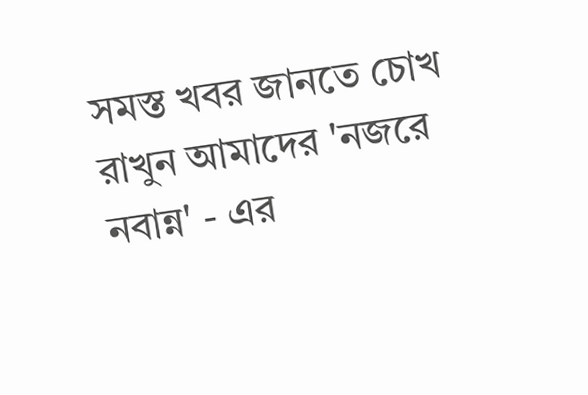সমস্ত খবর জানতে চোখ রাখুন আমাদের 'নজরে নবান্ন' - এর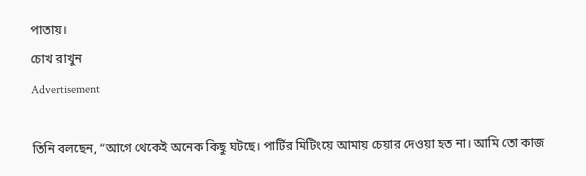পাতায়।
চোখ রাখুন
Advertisement

তিনি বলছেন, “আগে থেকেই অনেক কিছু ঘটছে। পার্টির মিটিংয়ে আমায় চেয়ার দেওয়া হত না। আমি তো কাজ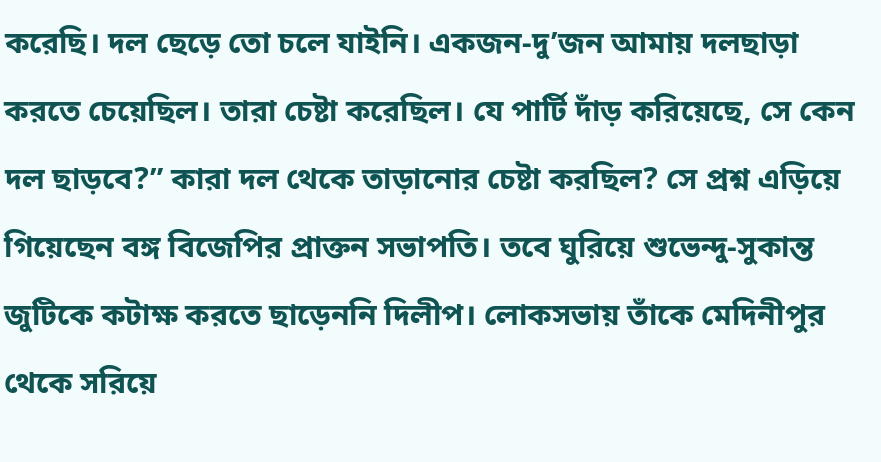করেছি। দল ছেড়ে তো চলে যাইনি। একজন-দু’জন আমায় দলছাড়া করতে চেয়েছিল। তারা চেষ্টা করেছিল। যে পার্টি দাঁড় করিয়েছে, সে কেন দল ছাড়বে?” কারা দল থেকে তাড়ানোর চেষ্টা করছিল? সে প্রশ্ন এড়িয়ে গিয়েছেন বঙ্গ বিজেপির প্রাক্তন সভাপতি। তবে ঘুরিয়ে শুভেন্দু-সুকান্ত জুটিকে কটাক্ষ করতে ছাড়েননি দিলীপ। লোকসভায় তাঁকে মেদিনীপুর থেকে সরিয়ে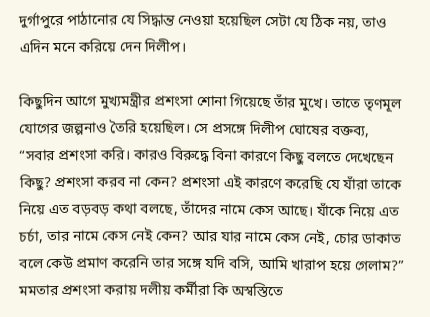দুর্গাপুরে পাঠানোর যে সিদ্ধান্ত নেওয়া হয়েছিল সেটা যে ঠিক নয়, তাও এদিন মনে করিয়ে দেন দিলীপ।

কিছুদিন আগে মুখ্যমন্ত্রীর প্রশংসা শোনা গিয়েছে তাঁর মুখে। তাতে তৃণমূল যোগের জল্পনাও তৈরি হয়েছিল। সে প্রসঙ্গে দিলীপ ঘোষের বক্তব্য, “সবার প্রশংসা করি। কারও বিরুদ্ধে বিনা কারণে কিছু বলতে দেখেছেন কিছু? প্রশংসা করব না কেন? প্রশংসা এই কারণে করেছি যে যাঁরা তাকে নিয়ে এত বড়বড় কথা বলছে, তাঁদের নামে কেস আছে। যাঁকে নিয়ে এত চর্চা, তার নামে কেস নেই কেন? আর যার নামে কেস নেই, চোর ডাকাত বলে কেউ প্রমাণ করেনি তার সঙ্গে যদি বসি, আমি খারাপ হয়ে গেলাম?” মমতার প্রশংসা করায় দলীয় কর্মীরা কি অস্বস্তিতে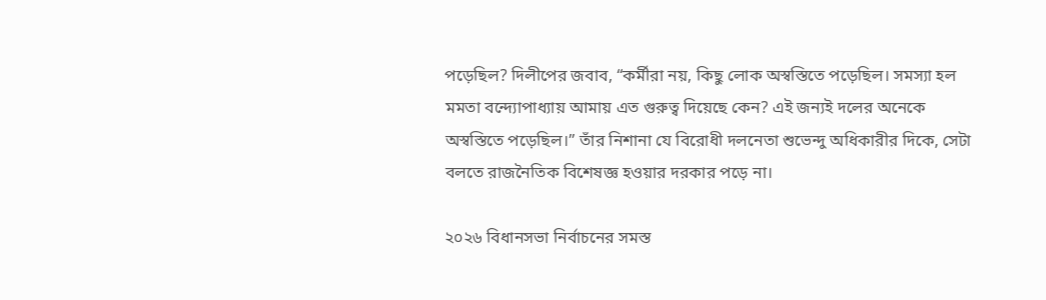পড়েছিল? দিলীপের জবাব, “কর্মীরা নয়, কিছু লোক অস্বস্তিতে পড়েছিল। সমস্যা হল মমতা বন্দ্যোপাধ্যায় আমায় এত গুরুত্ব দিয়েছে কেন? এই জন্যই দলের অনেকে অস্বস্তিতে পড়েছিল।” তাঁর নিশানা যে বিরোধী দলনেতা শুভেন্দু অধিকারীর দিকে, সেটা বলতে রাজনৈতিক বিশেষজ্ঞ হওয়ার দরকার পড়ে না।

২০২৬ বিধানসভা নির্বাচনের সমস্ত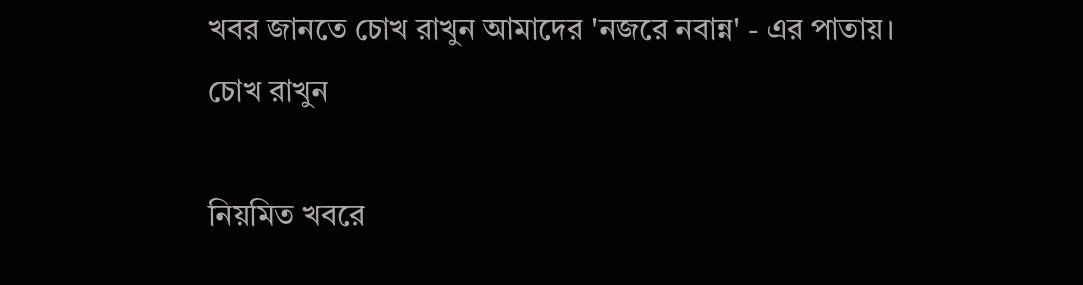খবর জানতে চোখ রাখুন আমাদের 'নজরে নবান্ন' - এর পাতায়।
চোখ রাখুন

নিয়মিত খবরে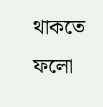থাকতে ফলো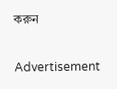করুন

Advertisement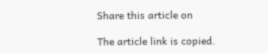Share this article on

The article link is copied.